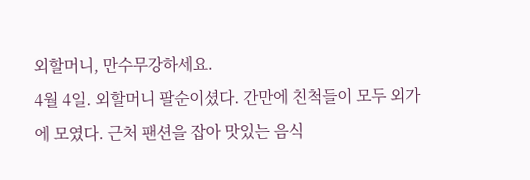외할머니, 만수무강하세요.
4월 4일. 외할머니 팔순이셨다. 간만에 친척들이 모두 외가에 모였다. 근처 팬션을 잡아 맛있는 음식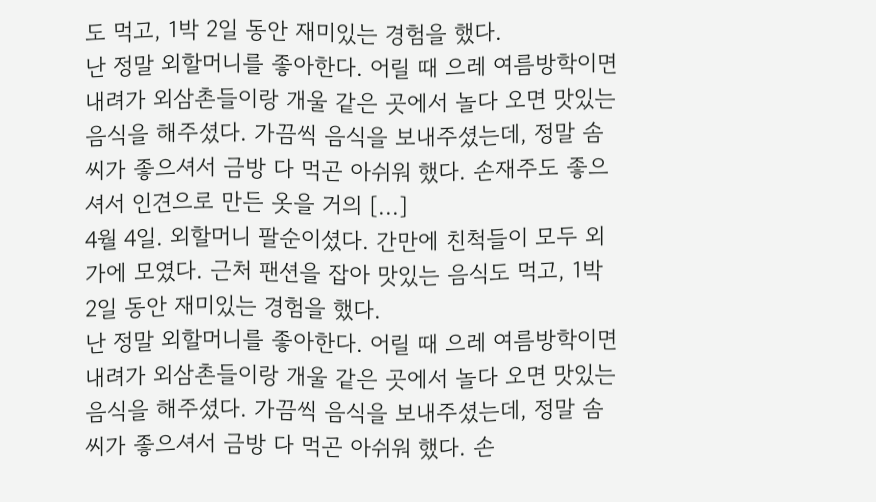도 먹고, 1박 2일 동안 재미있는 경험을 했다.
난 정말 외할머니를 좋아한다. 어릴 때 으레 여름방학이면 내려가 외삼촌들이랑 개울 같은 곳에서 놀다 오면 맛있는 음식을 해주셨다. 가끔씩 음식을 보내주셨는데, 정말 솜씨가 좋으셔서 금방 다 먹곤 아쉬워 했다. 손재주도 좋으셔서 인견으로 만든 옷을 거의 [...]
4월 4일. 외할머니 팔순이셨다. 간만에 친척들이 모두 외가에 모였다. 근처 팬션을 잡아 맛있는 음식도 먹고, 1박 2일 동안 재미있는 경험을 했다.
난 정말 외할머니를 좋아한다. 어릴 때 으레 여름방학이면 내려가 외삼촌들이랑 개울 같은 곳에서 놀다 오면 맛있는 음식을 해주셨다. 가끔씩 음식을 보내주셨는데, 정말 솜씨가 좋으셔서 금방 다 먹곤 아쉬워 했다. 손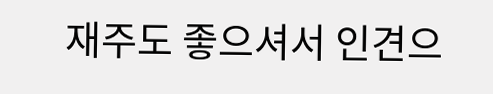재주도 좋으셔서 인견으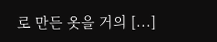로 만든 옷을 거의 [...]